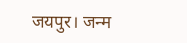जयपुर। जन्म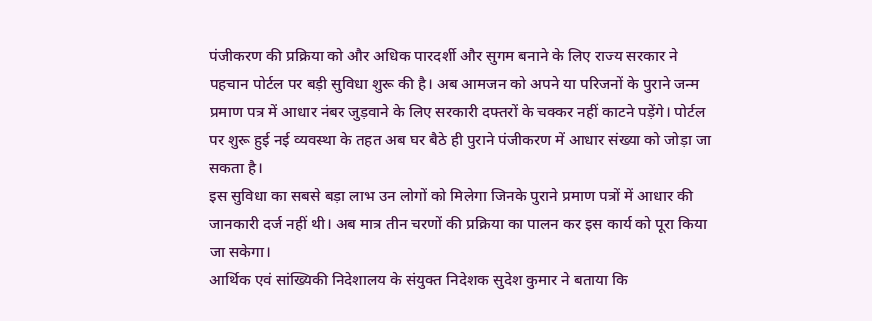पंजीकरण की प्रक्रिया को और अधिक पारदर्शी और सुगम बनाने के लिए राज्य सरकार ने पहचान पोर्टल पर बड़ी सुविधा शुरू की है। अब आमजन को अपने या परिजनों के पुराने जन्म प्रमाण पत्र में आधार नंबर जुड़वाने के लिए सरकारी दफ्तरों के चक्कर नहीं काटने पड़ेंगे। पोर्टल पर शुरू हुई नई व्यवस्था के तहत अब घर बैठे ही पुराने पंजीकरण में आधार संख्या को जोड़ा जा सकता है।
इस सुविधा का सबसे बड़ा लाभ उन लोगों को मिलेगा जिनके पुराने प्रमाण पत्रों में आधार की जानकारी दर्ज नहीं थी। अब मात्र तीन चरणों की प्रक्रिया का पालन कर इस कार्य को पूरा किया जा सकेगा।
आर्थिक एवं सांख्यिकी निदेशालय के संयुक्त निदेशक सुदेश कुमार ने बताया कि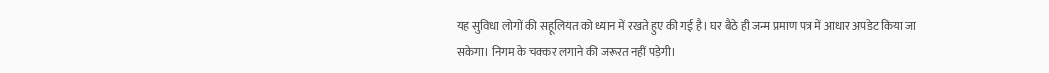यह सुविधा लोगों की सहूलियत को ध्यान में रखते हुए की गई है। घर बैठे ही जन्म प्रमाण पत्र में आधार अपडेट किया जा सकेगा। निगम के चक्कर लगाने की जरूरत नहीं पड़ेगी।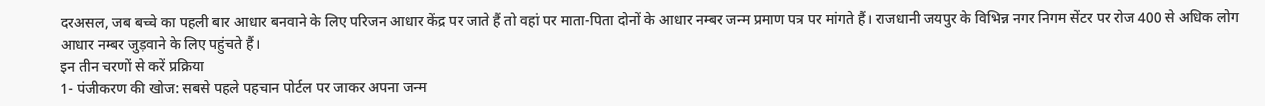दरअसल, जब बच्चे का पहली बार आधार बनवाने के लिए परिजन आधार केंद्र पर जाते हैं तो वहां पर माता-पिता दोनों के आधार नम्बर जन्म प्रमाण पत्र पर मांगते हैं। राजधानी जयपुर के विभिन्न नगर निगम सेंटर पर रोज 400 से अधिक लोग आधार नम्बर जुड़वाने के लिए पहुंचते हैं।
इन तीन चरणों से करें प्रक्रिया
1- पंजीकरण की खोज: सबसे पहले पहचान पोर्टल पर जाकर अपना जन्म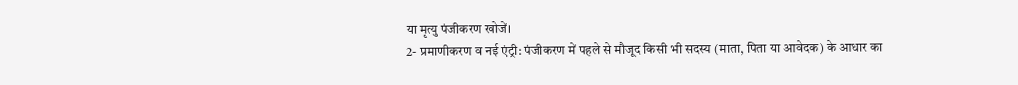या मृत्यु पंजीकरण खोजें।
2- प्रमाणीकरण व नई एंट्री: पंजीकरण में पहले से मौजूद किसी भी सदस्य (माता, पिता या आवेदक) के आधार का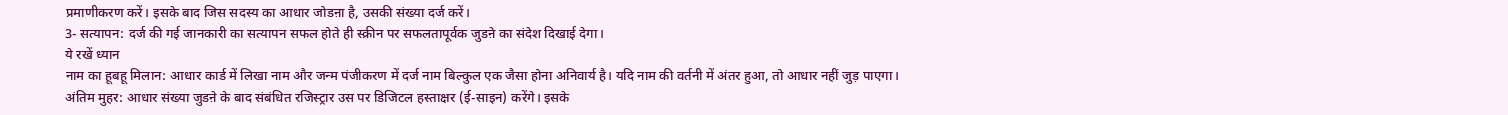प्रमाणीकरण करें। इसके बाद जिस सदस्य का आधार जोडऩा है, उसकी संख्या दर्ज करें।
3- सत्यापन: दर्ज की गई जानकारी का सत्यापन सफल होते ही स्क्रीन पर सफलतापूर्वक जुडऩे का संदेश दिखाई देगा।
ये रखें ध्यान
नाम का हूबहू मिलान: आधार कार्ड में लिखा नाम और जन्म पंजीकरण में दर्ज नाम बिल्कुल एक जैसा होना अनिवार्य है। यदि नाम की वर्तनी में अंतर हुआ, तो आधार नहीं जुड़ पाएगा।
अंतिम मुहर: आधार संख्या जुडऩे के बाद संबंधित रजिस्ट्रार उस पर डिजिटल हस्ताक्षर (ई-साइन) करेंगे। इसके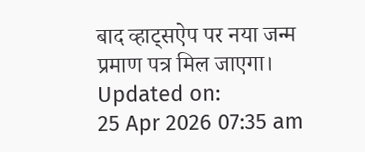बाद व्हाट्सऐप पर नया जन्म प्रमाण पत्र मिल जाएगा।
Updated on:
25 Apr 2026 07:35 am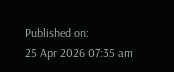Published on:
25 Apr 2026 07:35 am